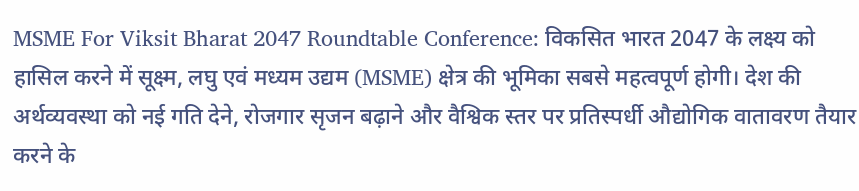MSME For Viksit Bharat 2047 Roundtable Conference: विकसित भारत 2047 के लक्ष्य को हासिल करने में सूक्ष्म, लघु एवं मध्यम उद्यम (MSME) क्षेत्र की भूमिका सबसे महत्वपूर्ण होगी। देश की अर्थव्यवस्था को नई गति देने, रोजगार सृजन बढ़ाने और वैश्विक स्तर पर प्रतिस्पर्धी औद्योगिक वातावरण तैयार करने के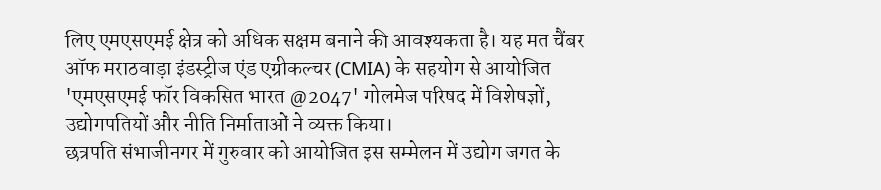लिए एमएसएमई क्षेत्र को अधिक सक्षम बनाने की आवश्यकता है। यह मत चैंबर ऑफ मराठवाड़ा इंडस्ट्रीज एंड एग्रीकल्चर (CMIA) के सहयोग से आयोजित 'एमएसएमई फॉर विकसित भारत @2047' गोलमेज परिषद में विशेषज्ञों, उद्योगपतियों और नीति निर्माताओं ने व्यक्त किया।
छत्रपति संभाजीनगर में गुरुवार को आयोजित इस सम्मेलन में उद्योग जगत के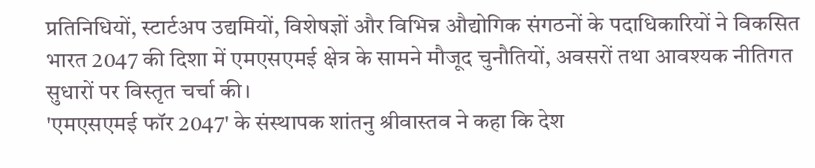प्रतिनिधियों, स्टार्टअप उद्यमियों, विशेषज्ञों और विभिन्न औद्योगिक संगठनों के पदाधिकारियों ने विकसित भारत 2047 की दिशा में एमएसएमई क्षेत्र के सामने मौजूद चुनौतियों, अवसरों तथा आवश्यक नीतिगत सुधारों पर विस्तृत चर्चा की।
'एमएसएमई फॉर 2047' के संस्थापक शांतनु श्रीवास्तव ने कहा कि देश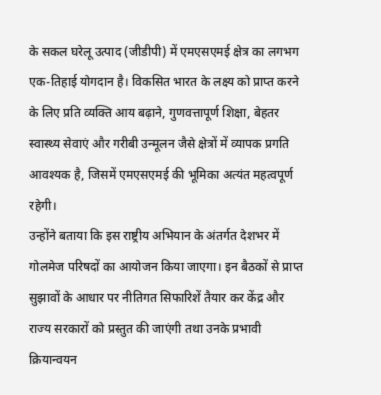के सकल घरेलू उत्पाद (जीडीपी) में एमएसएमई क्षेत्र का लगभग एक-तिहाई योगदान है। विकसित भारत के लक्ष्य को प्राप्त करने के लिए प्रति व्यक्ति आय बढ़ाने, गुणवत्तापूर्ण शिक्षा, बेहतर स्वास्थ्य सेवाएं और गरीबी उन्मूलन जैसे क्षेत्रों में व्यापक प्रगति आवश्यक है, जिसमें एमएसएमई की भूमिका अत्यंत महत्वपूर्ण रहेगी।
उन्होंने बताया कि इस राष्ट्रीय अभियान के अंतर्गत देशभर में गोलमेज परिषदों का आयोजन किया जाएगा। इन बैठकों से प्राप्त सुझावों के आधार पर नीतिगत सिफारिशें तैयार कर केंद्र और राज्य सरकारों को प्रस्तुत की जाएंगी तथा उनके प्रभावी क्रियान्वयन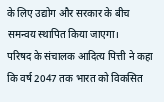के लिए उद्योग और सरकार के बीच समन्वय स्थापित किया जाएगा।
परिषद के संचालक आदित्य पित्ती ने कहा कि वर्ष 2047 तक भारत को विकसित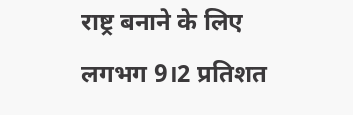राष्ट्र बनाने के लिए लगभग 9।2 प्रतिशत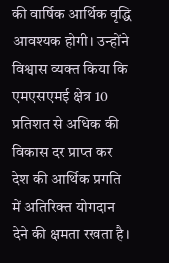की वार्षिक आर्थिक वृद्धि आवश्यक होगी। उन्होंने विश्वास व्यक्त किया कि एमएसएमई क्षेत्र 10 प्रतिशत से अधिक की विकास दर प्राप्त कर देश की आर्थिक प्रगति में अतिरिक्त योगदान देने की क्षमता रखता है।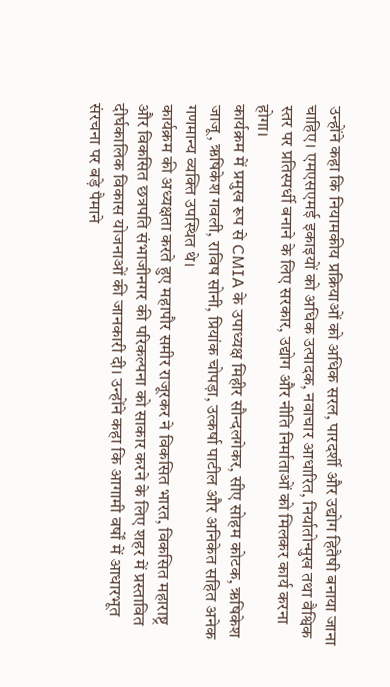उन्होंने कहा कि नियामकीय प्रक्रियाओं को अधिक सरल, पारदर्शी और उद्योग हितैषी बनाया जाना चाहिए। एमएसएमई इकाइयों को अधिक उत्पादक, नवाचार आधारित, निर्यातोन्मुख तथा वैश्विक स्तर पर प्रतिस्पर्धी बनाने के लिए सरकार, उद्योग और नीति निर्माताओं को मिलकर कार्य करना होगा।
कार्यक्रम में प्रमुख रूप से CMIA के उपाध्यक्ष मिहीर सौन्दलगेकर, सीए सोहम कोटक, ऋषिकेश जाजू, ऋषिकेश गवली, राविष सोनी, प्रियांक चोपड़ा, उत्कर्षा पाटील और अनिकेत सहित अनेक गणमान्य व्यक्ति उपस्थित थे।
कार्यक्रम की अध्यक्षता करते हुए महापौर समीर राजूरकर ने विकसित भारत, विकसित महाराष्ट्र और विकसित छत्रपति संभाजीनगर की परिकल्पना को साकार करने के लिए शहर में प्रस्तावित दीर्घकालिक विकास योजनाओं की जानकारी दी। उन्होंने कहा कि आगामी वर्षों में आधारभूत संरचना पर बड़े पैमाने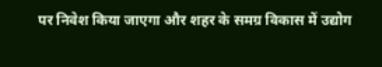पर निवेश किया जाएगा और शहर के समग्र विकास में उद्योग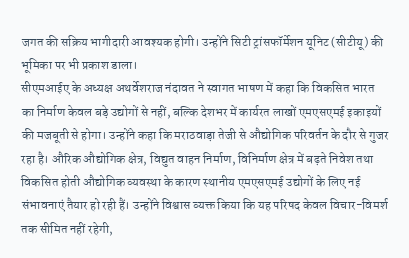जगत की सक्रिय भागीदारी आवश्यक होगी। उन्होंने सिटी ट्रांसफॉर्मेशन यूनिट (सीटीयू) की भूमिका पर भी प्रकाश डाला।
सीएमआईए के अध्यक्ष अथर्वेशराज नंदावत ने स्वागत भाषण में कहा कि विकसित भारत का निर्माण केवल बड़े उद्योगों से नहीं, बल्कि देशभर में कार्यरत लाखों एमएसएमई इकाइयों की मजबूती से होगा। उन्होंने कहा कि मराठवाड़ा तेजी से औद्योगिक परिवर्तन के दौर से गुजर रहा है। औरिक औद्योगिक क्षेत्र, विद्युत वाहन निर्माण, विनिर्माण क्षेत्र में बढ़ते निवेश तथा विकसित होती औद्योगिक व्यवस्था के कारण स्थानीय एमएसएमई उद्योगों के लिए नई संभावनाएं तैयार हो रही हैं। उन्होंने विश्वास व्यक्त किया कि यह परिषद केवल विचार-विमर्श तक सीमित नहीं रहेगी,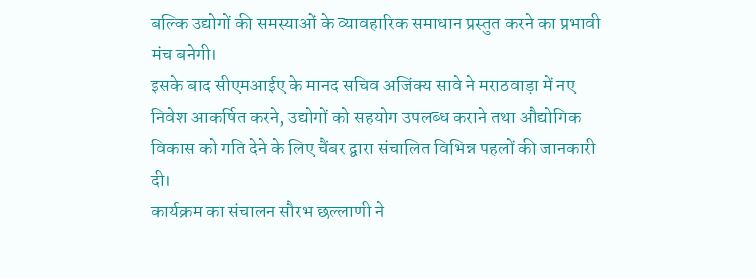बल्कि उद्योगों की समस्याओं के व्यावहारिक समाधान प्रस्तुत करने का प्रभावी मंच बनेगी।
इसके बाद सीएमआईए के मानद सचिव अजिंक्य सावे ने मराठवाड़ा में नए निवेश आकर्षित करने, उद्योगों को सहयोग उपलब्ध कराने तथा औद्योगिक विकास को गति देने के लिए चैंबर द्वारा संचालित विभिन्न पहलों की जानकारी दी।
कार्यक्रम का संचालन सौरभ छल्लाणी ने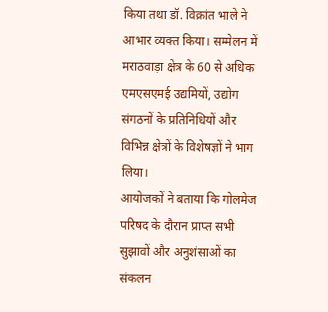किया तथा डॉ. विक्रांत भाले ने आभार व्यक्त किया। सम्मेलन में मराठवाड़ा क्षेत्र के 60 से अधिक एमएसएमई उद्यमियों, उद्योग संगठनों के प्रतिनिधियों और विभिन्न क्षेत्रों के विशेषज्ञों ने भाग लिया।
आयोजकों ने बताया कि गोलमेज परिषद के दौरान प्राप्त सभी सुझावों और अनुशंसाओं का संकलन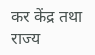कर केंद्र तथा राज्य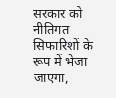सरकार को नीतिगत सिफारिशों के रूप में भेजा जाएगा,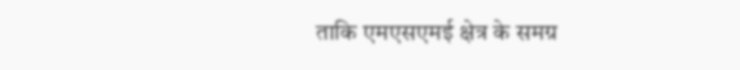ताकि एमएसएमई क्षेत्र के समग्र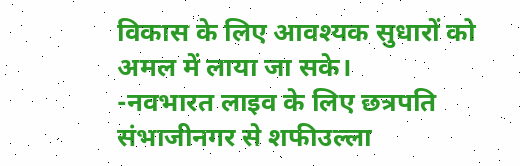विकास के लिए आवश्यक सुधारों को अमल में लाया जा सके।
-नवभारत लाइव के लिए छत्रपति संभाजीनगर से शफीउल्ला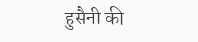हुसैनी की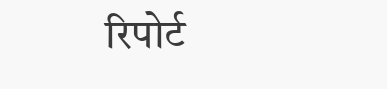रिपोर्ट